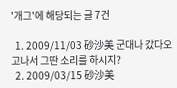'개그'에 해당되는 글 7건

  1. 2009/11/03 砂沙美 군대나 갔다오고나서 그딴 소리를 하시지?
  2. 2009/03/15 砂沙美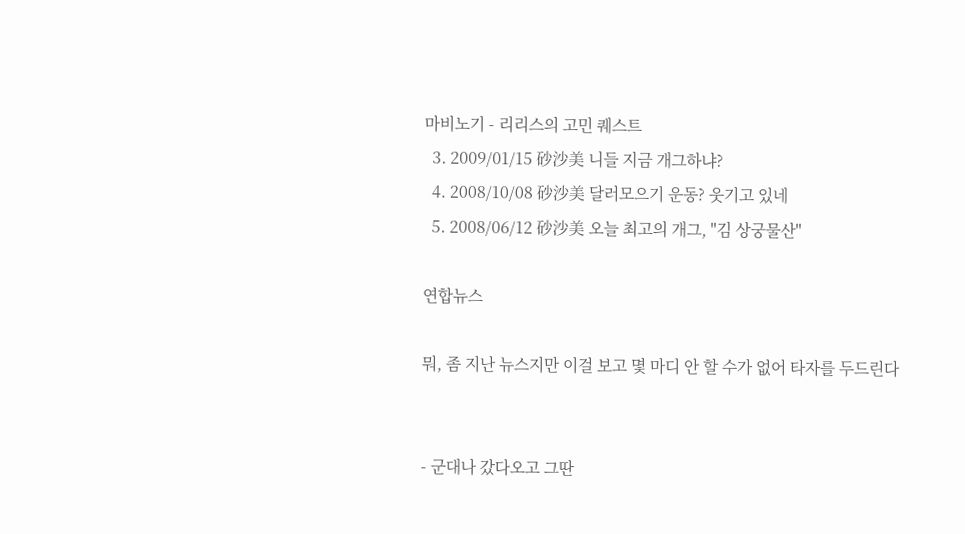마비노기 - 리리스의 고민 퀘스트
  3. 2009/01/15 砂沙美 니들 지금 개그하냐?
  4. 2008/10/08 砂沙美 달러모으기 운동? 웃기고 있네
  5. 2008/06/12 砂沙美 오늘 최고의 개그, "김 상궁물산"

연합뉴스

뭐, 좀 지난 뉴스지만 이걸 보고 몇 마디 안 할 수가 없어 타자를 두드린다


- 군대나 갔다오고 그딴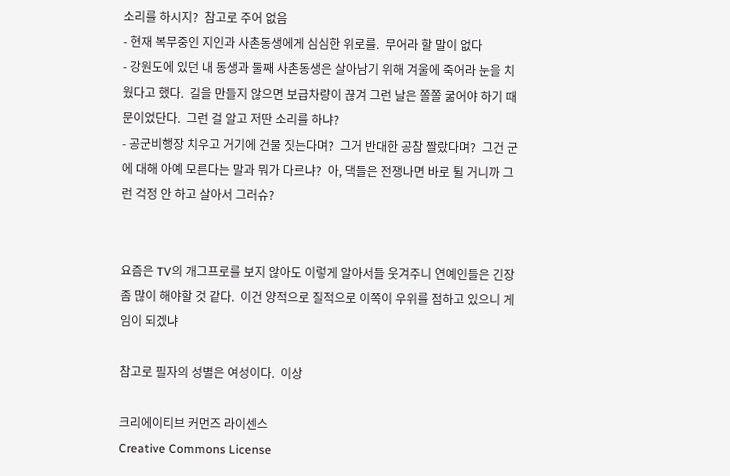소리를 하시지?  참고로 주어 없음
- 현재 복무중인 지인과 사촌동생에게 심심한 위로를.  무어라 할 말이 없다
- 강원도에 있던 내 동생과 둘째 사촌동생은 살아남기 위해 겨울에 죽어라 눈을 치웠다고 했다.  길을 만들지 않으면 보급차량이 끊겨 그런 날은 쫄쫄 굶어야 하기 때문이었단다.  그런 걸 알고 저딴 소리를 하냐?
- 공군비행장 치우고 거기에 건물 짓는다며?  그거 반대한 공참 짤랐다며?  그건 군에 대해 아예 모른다는 말과 뭐가 다르냐?  아, 댁들은 전쟁나면 바로 튈 거니까 그런 걱정 안 하고 살아서 그러슈?


요즘은 TV의 개그프로를 보지 않아도 이렇게 알아서들 웃겨주니 연예인들은 긴장 좀 많이 해야할 것 같다.  이건 양적으로 질적으로 이쪽이 우위를 점하고 있으니 게임이 되겠냐

참고로 필자의 성별은 여성이다.  이상

크리에이티브 커먼즈 라이센스
Creative Commons License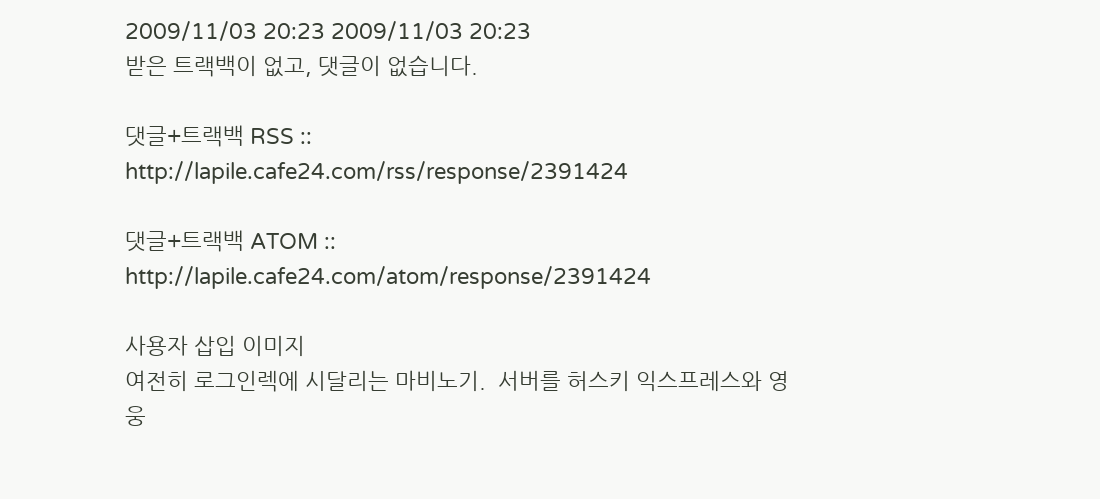2009/11/03 20:23 2009/11/03 20:23
받은 트랙백이 없고, 댓글이 없습니다.

댓글+트랙백 RSS :: http://lapile.cafe24.com/rss/response/2391424

댓글+트랙백 ATOM :: http://lapile.cafe24.com/atom/response/2391424

사용자 삽입 이미지
여전히 로그인렉에 시달리는 마비노기.  서버를 허스키 익스프레스와 영웅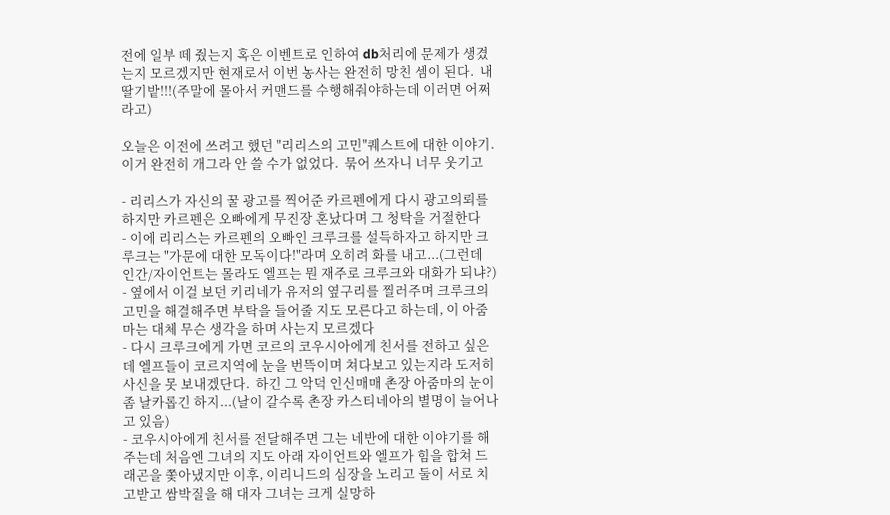전에 일부 떼 줬는지 혹은 이벤트로 인하여 db처리에 문제가 생겼는지 모르겠지만 현재로서 이번 농사는 완전히 망친 셈이 된다.  내 딸기밭!!!(주말에 몰아서 커맨드를 수행해줘야하는데 이러면 어쩌라고)

오늘은 이전에 쓰려고 했던 "리리스의 고민"퀘스트에 대한 이야기.  이거 완전히 개그라 안 쓸 수가 없었다.  묶어 쓰자니 너무 웃기고

- 리리스가 자신의 꿀 광고를 찍어준 카르펜에게 다시 광고의뢰를 하지만 카르펜은 오빠에게 무진장 혼났다며 그 청탁을 거절한다
- 이에 리리스는 카르펜의 오빠인 크루크를 설득하자고 하지만 크루크는 "가문에 대한 모독이다!"라며 오히려 화를 내고...(그런데 인간/자이언트는 몰라도 엘프는 뭔 재주로 크루크와 대화가 되냐?)
- 옆에서 이걸 보던 키리네가 유저의 옆구리를 찔러주며 크루크의 고민을 해결해주면 부탁을 들어줄 지도 모른다고 하는데, 이 아줌마는 대체 무슨 생각을 하며 사는지 모르겠다
- 다시 크루크에게 가면 코르의 코우시아에게 친서를 전하고 싶은데 엘프들이 코르지역에 눈을 번뜩이며 쳐다보고 있는지라 도저히 사신을 못 보내겠단다.  하긴 그 악덕 인신매매 촌장 아줌마의 눈이 좀 날카롭긴 하지...(날이 갈수록 촌장 카스티네아의 별명이 늘어나고 있음)
- 코우시아에게 친서를 전달해주면 그는 네반에 대한 이야기를 해 주는데 처음엔 그녀의 지도 아래 자이언트와 엘프가 힘을 합쳐 드래곤을 쫓아냈지만 이후, 이리니드의 심장을 노리고 둘이 서로 치고받고 쌈박질을 해 대자 그녀는 크게 실망하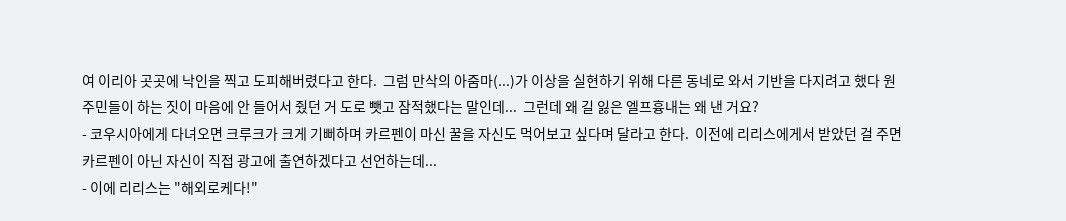여 이리아 곳곳에 낙인을 찍고 도피해버렸다고 한다.  그럼 만삭의 아줌마(...)가 이상을 실현하기 위해 다른 동네로 와서 기반을 다지려고 했다 원주민들이 하는 짓이 마음에 안 들어서 줬던 거 도로 뺏고 잠적했다는 말인데...  그런데 왜 길 잃은 엘프흉내는 왜 낸 거요?
- 코우시아에게 다녀오면 크루크가 크게 기뻐하며 카르펜이 마신 꿀을 자신도 먹어보고 싶다며 달라고 한다.  이전에 리리스에게서 받았던 걸 주면 카르펜이 아닌 자신이 직접 광고에 출연하겠다고 선언하는데...
- 이에 리리스는 "해외로케다!"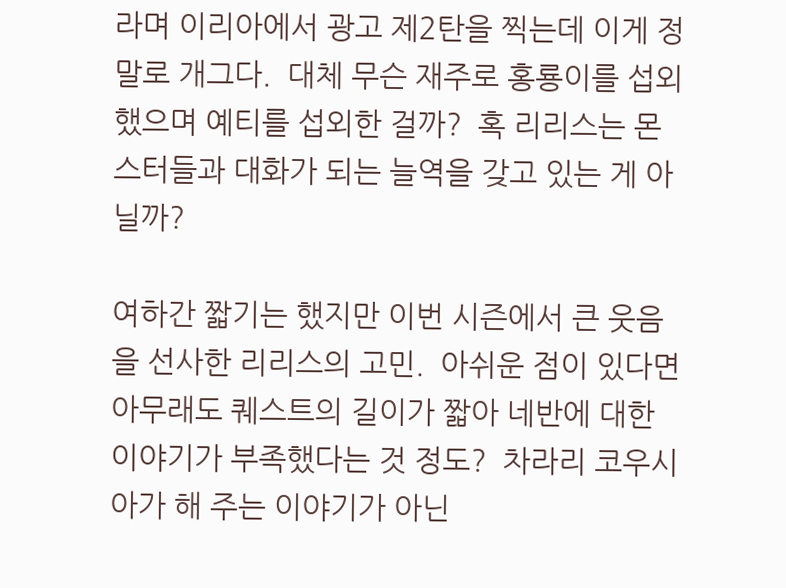라며 이리아에서 광고 제2탄을 찍는데 이게 정말로 개그다.  대체 무슨 재주로 홍룡이를 섭외했으며 예티를 섭외한 걸까?  혹 리리스는 몬스터들과 대화가 되는 늘역을 갖고 있는 게 아닐까?

여하간 짧기는 했지만 이번 시즌에서 큰 웃음을 선사한 리리스의 고민.  아쉬운 점이 있다면 아무래도 퀘스트의 길이가 짧아 네반에 대한 이야기가 부족했다는 것 정도?  차라리 코우시아가 해 주는 이야기가 아닌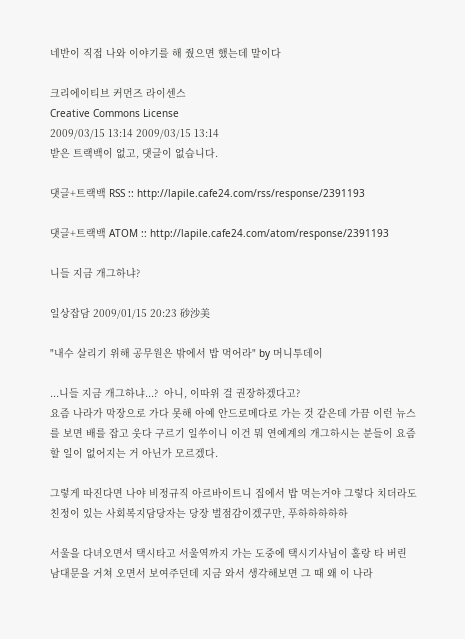네반이 직접 나와 이야기를 해 줬으면 했는데 말이다

크리에이티브 커먼즈 라이센스
Creative Commons License
2009/03/15 13:14 2009/03/15 13:14
받은 트랙백이 없고, 댓글이 없습니다.

댓글+트랙백 RSS :: http://lapile.cafe24.com/rss/response/2391193

댓글+트랙백 ATOM :: http://lapile.cafe24.com/atom/response/2391193

니들 지금 개그하냐?

일상잡담 2009/01/15 20:23 砂沙美

"내수 살리기 위해 공무원은 밖에서 밥 먹어라" by 머니투데이

...니들 지금 개그하냐...?  아니, 이따위 걸 권장하겠다고?
요즘 나라가 막장으로 가다 못해 아예 안드로메다로 가는 것 같은데 가끔 이런 뉴스를 보면 배를 잡고 웃다 구르기 일쑤이니 이건 뭐 연예계의 개그하시는 분들이 요즘 할 일이 없어지는 거 아닌가 모르겠다.

그렇게 따진다면 나야 비정규직 아르바이트니 집에서 밥 먹는거야 그렇다 치더라도 친정이 있는 사회복지담당자는 당장 벌점감이겠구만, 푸하하하하하

서울을 다녀오면서 택시타고 서울역까지 가는 도중에 택시기사님이 홀랑 타 버린 남대문을 거쳐 오면서 보여주던데 지금 와서 생각해보면 그 때 왜 이 나라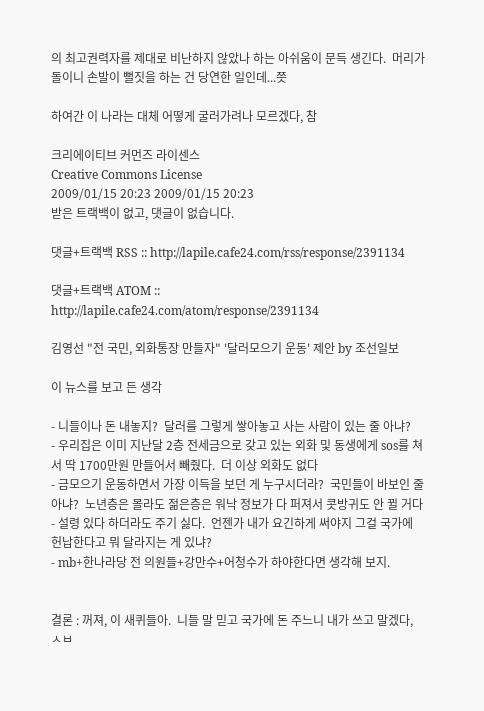의 최고권력자를 제대로 비난하지 않았나 하는 아쉬움이 문득 생긴다.  머리가 돌이니 손발이 뻘짓을 하는 건 당연한 일인데...쯧

하여간 이 나라는 대체 어떻게 굴러가려나 모르겠다, 참

크리에이티브 커먼즈 라이센스
Creative Commons License
2009/01/15 20:23 2009/01/15 20:23
받은 트랙백이 없고, 댓글이 없습니다.

댓글+트랙백 RSS :: http://lapile.cafe24.com/rss/response/2391134

댓글+트랙백 ATOM :: http://lapile.cafe24.com/atom/response/2391134

김영선 "전 국민, 외화통장 만들자" '달러모으기 운동' 제안 by 조선일보

이 뉴스를 보고 든 생각

- 니들이나 돈 내놓지?  달러를 그렇게 쌓아놓고 사는 사람이 있는 줄 아냐?
- 우리집은 이미 지난달 2층 전세금으로 갖고 있는 외화 및 동생에게 sos를 쳐서 딱 1700만원 만들어서 빼줬다.  더 이상 외화도 없다
- 금모으기 운동하면서 가장 이득을 보던 게 누구시더라?  국민들이 바보인 줄 아냐?  노년층은 몰라도 젊은층은 워낙 정보가 다 퍼져서 콧방귀도 안 뀔 거다
- 설령 있다 하더라도 주기 싫다.  언젠가 내가 요긴하게 써야지 그걸 국가에 헌납한다고 뭐 달라지는 게 있냐?
- mb+한나라당 전 의원들+강만수+어청수가 하야한다면 생각해 보지.


결론 : 꺼져, 이 새퀴들아.  니들 말 믿고 국가에 돈 주느니 내가 쓰고 말겠다, ㅅㅂ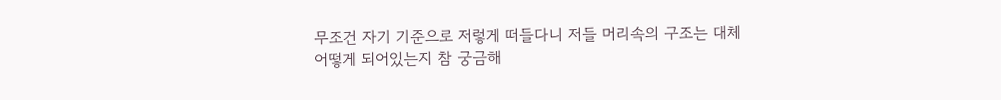무조건 자기 기준으로 저렇게 떠들다니 저들 머리속의 구조는 대체 어떻게 되어있는지 참 궁금해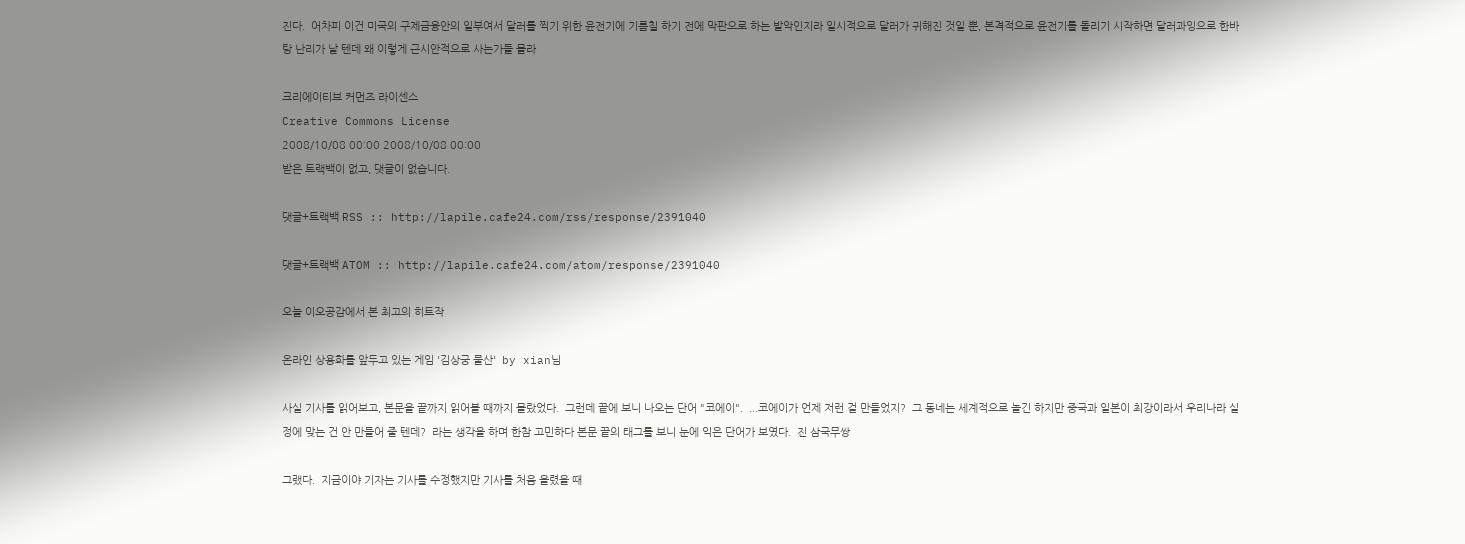진다.  어차피 이건 미국의 구제금융안의 일부여서 달러를 찍기 위한 윤전기에 기름칠 하기 전에 막판으로 하는 발악인지라 일시적으로 달러가 귀해진 것일 뿐, 본격적으로 윤전기를 돌리기 시작하면 달러과잉으로 한바탕 난리가 날 텐데 왜 이렇게 근시안적으로 사는가들 몰라

크리에이티브 커먼즈 라이센스
Creative Commons License
2008/10/08 00:00 2008/10/08 00:00
받은 트랙백이 없고, 댓글이 없습니다.

댓글+트랙백 RSS :: http://lapile.cafe24.com/rss/response/2391040

댓글+트랙백 ATOM :: http://lapile.cafe24.com/atom/response/2391040

오늘 이오공감에서 본 최고의 히트작

온라인 상용화를 앞두고 있는 게임 '김상궁 물산'  by xian님

사실 기사를 읽어보고, 본문을 끝까지 읽어볼 때까지 몰랐었다.  그런데 끝에 보니 나오는 단어 "코에이".  ...코에이가 언제 저런 걸 만들었지?  그 동네는 세계적으로 놀긴 하지만 중국과 일본이 최강이라서 우리나라 실정에 맞는 건 안 만들어 줄 텐데?  라는 생각을 하며 한참 고민하다 본문 끝의 태그를 보니 눈에 익은 단어가 보였다.  진 삼국무쌍

그랬다.  지금이야 기자는 기사를 수정했지만 기사를 처음 올렸을 때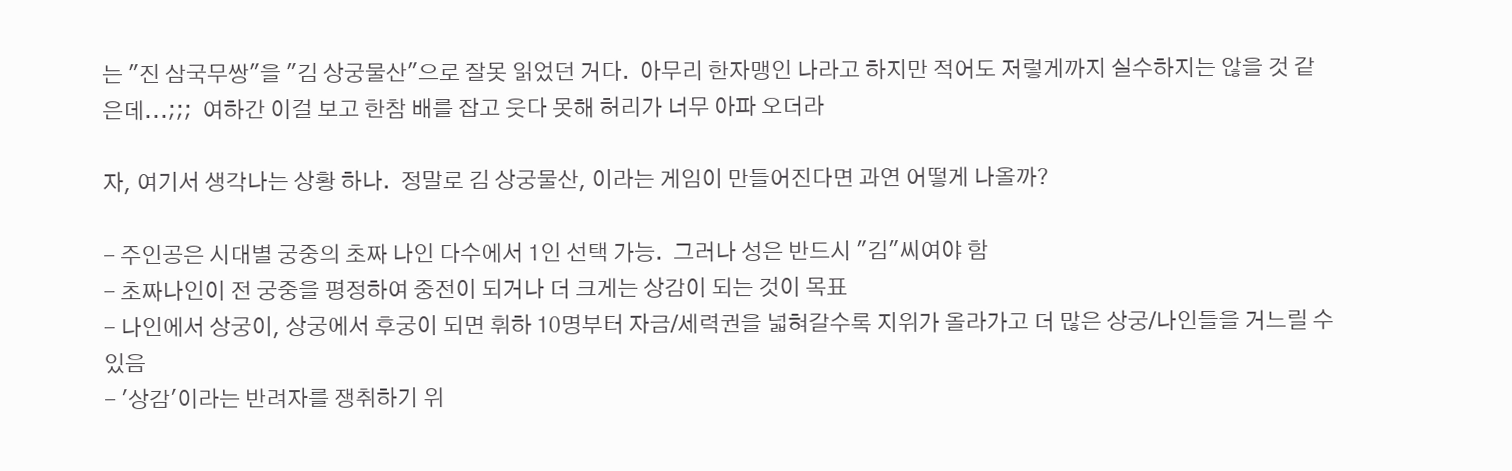는 "진 삼국무쌍"을 "김 상궁물산"으로 잘못 읽었던 거다.  아무리 한자맹인 나라고 하지만 적어도 저렇게까지 실수하지는 않을 것 같은데...;;;  여하간 이걸 보고 한참 배를 잡고 웃다 못해 허리가 너무 아파 오더라

자, 여기서 생각나는 상황 하나.  정말로 김 상궁물산, 이라는 게임이 만들어진다면 과연 어떻게 나올까?

- 주인공은 시대별 궁중의 초짜 나인 다수에서 1인 선택 가능.  그러나 성은 반드시 "김"씨여야 함
- 초짜나인이 전 궁중을 평정하여 중전이 되거나 더 크게는 상감이 되는 것이 목표
- 나인에서 상궁이, 상궁에서 후궁이 되면 휘하 10명부터 자금/세력권을 넓혀갈수록 지위가 올라가고 더 많은 상궁/나인들을 거느릴 수 있음
- '상감'이라는 반려자를 쟁취하기 위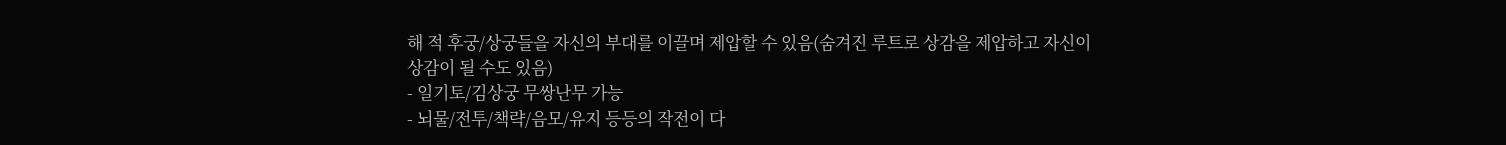해 적 후궁/상궁들을 자신의 부대를 이끌며 제압할 수 있음(숨겨진 루트로 상감을 제압하고 자신이 상감이 될 수도 있음)
- 일기토/김상궁 무쌍난무 가능
- 뇌물/전투/책략/음모/유지 등등의 작전이 다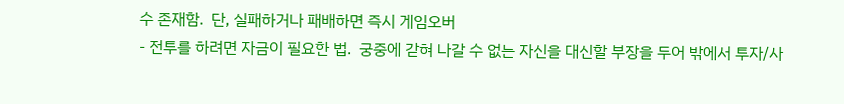수 존재함.  단, 실패하거나 패배하면 즉시 게임오버
- 전투를 하려면 자금이 필요한 법.  궁중에 갇혀 나갈 수 없는 자신을 대신할 부장을 두어 밖에서 투자/사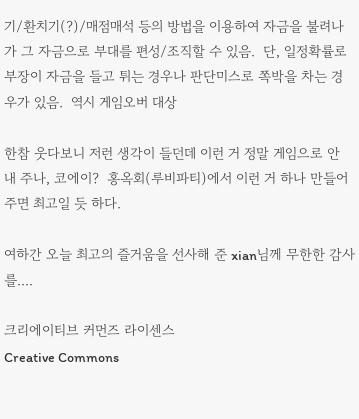기/환치기(?)/매점매석 등의 방법을 이용하여 자금을 불려나가 그 자금으로 부대를 편성/조직할 수 있음.  단, 일정확률로 부장이 자금을 들고 튀는 경우나 판단미스로 쪽박을 차는 경우가 있음.  역시 게임오버 대상

한참 웃다보니 저런 생각이 들던데 이런 거 정말 게임으로 안 내 주나, 코에이?  홍옥회(루비파티)에서 이런 거 하나 만들어주면 최고일 듯 하다.

여하간 오늘 최고의 즐거움을 선사해 준 xian님께 무한한 감사를....

크리에이티브 커먼즈 라이센스
Creative Commons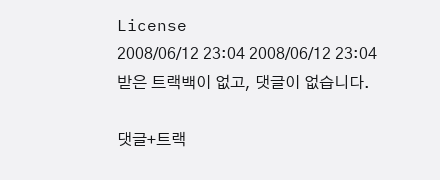License
2008/06/12 23:04 2008/06/12 23:04
받은 트랙백이 없고, 댓글이 없습니다.

댓글+트랙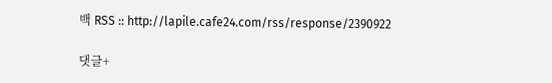백 RSS :: http://lapile.cafe24.com/rss/response/2390922

댓글+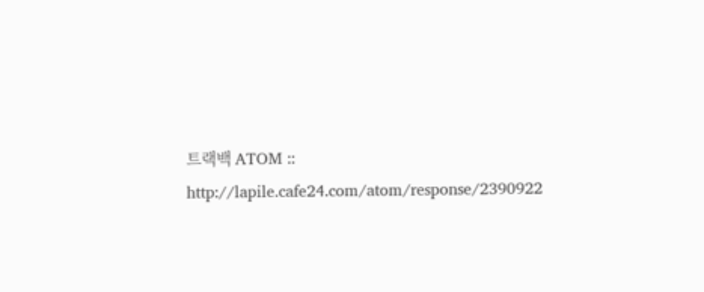트랙백 ATOM :: http://lapile.cafe24.com/atom/response/2390922